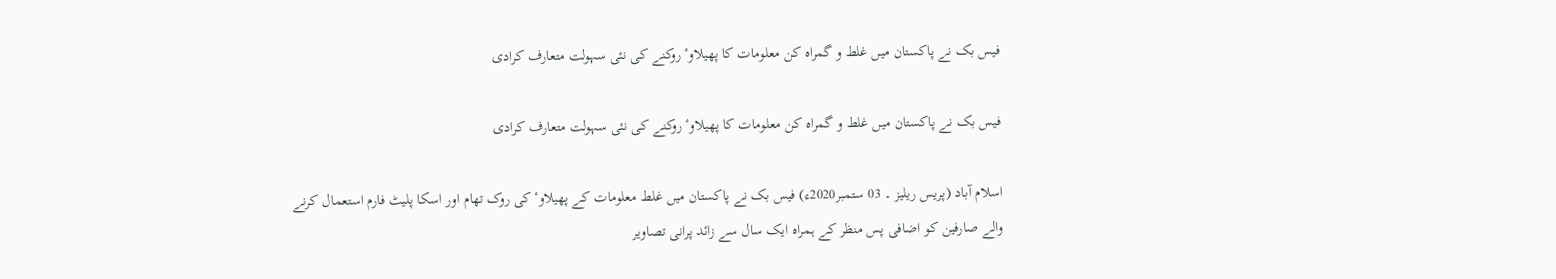فیس بک نے پاکستان میں غلط و گمراہ کن معلومات کا پھیلاوٴ روکنے کی نئی سہولت متعارف کرادی

فیس بک نے پاکستان میں غلط و گمراہ کن معلومات کا پھیلاوٴ روکنے کی نئی سہولت متعارف کرادی

اسلام آباد (پریس ریلیز ۔ 03 ستمبر2020ء) فیس بک نے پاکستان میں غلط معلومات کے پھیلاوٴ کی روک تھام اور اسکا پلیٹ فارم استعمال کرنے والے صارفین کو اضافی پس منظر کے ہمراہ ایک سال سے زائد پرانی تصاویر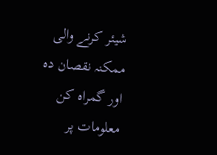شیئر کرنے والی ممکنہ نقصان دہ اور گمراہ کن معلومات پر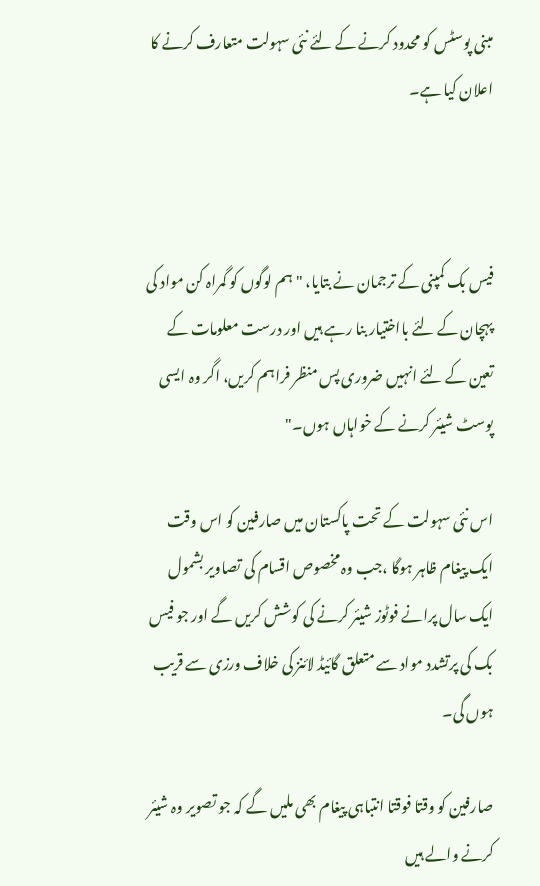مبنی پوسٹس کو محدود کرنے کے لئے نئی سہولت متعارف کرنے کا اعلان کیا ہے۔



فیس بک کمپنی کے ترجمان نے بتایا، "ہم لوگوں کو گمراہ کن مواد کی پہچان کے لئے بااختیار بنا رہے ہیں اور درست معلومات کے تعین کے لئے انہیں ضروری پس منظر فراہم کریں، اگر وہ ایسی پوسٹ شیئر کرنے کے خواہاں ہوں۔"

اس نئی سہولت کے تحت پاکستان میں صارفین کو اس وقت ایک پیغام ظاہر ہوگا ،جب وہ مخصوص اقسام کی تصاویر بشمول ایک سال پرانے فوٹوز شیئر کرنے کی کوشش کریں گے اور جو فیس بک کی پرتشدد مواد سے متعلق گائیڈ لائنز کی خلاف ورزی سے قریب ہوں گی۔

صارفین کو وقتا فوقتا انتباہی پیغام بھی ملیں گے کہ جو تصویر وہ شیئر کرنے والے ہیں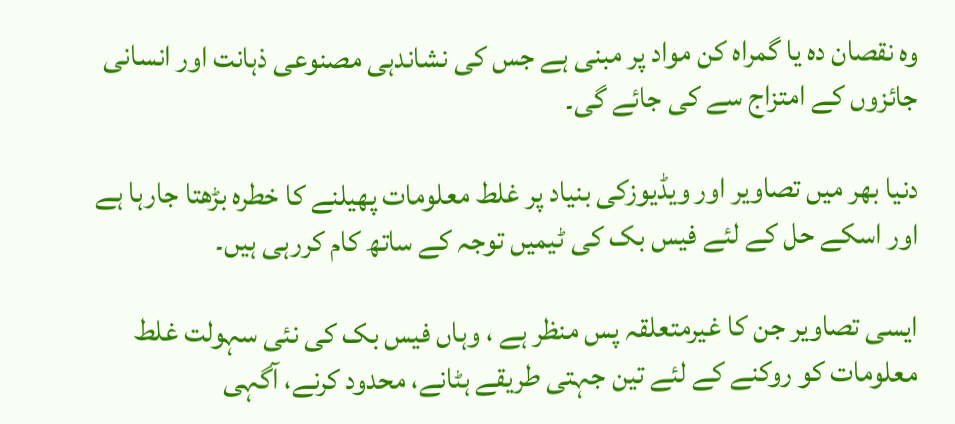وہ نقصان دہ یا گمراہ کن مواد پر مبنی ہے جس کی نشاندہی مصنوعی ذہانت اور انسانی جائزوں کے امتزاج سے کی جائے گی۔

دنیا بھر میں تصاویر اور ویڈیوزکی بنیاد پر غلط معلومات پھیلنے کا خطرہ بڑھتا جارہا ہے اور اسکے حل کے لئے فیس بک کی ٹیمیں توجہ کے ساتھ کام کررہی ہیں۔

ایسی تصاویر جن کا غیرمتعلقہ پس منظر ہے ، وہاں فیس بک کی نئی سہولت غلط معلومات کو روکنے کے لئے تین جہتی طریقے ہٹانے، محدود کرنے، آگہی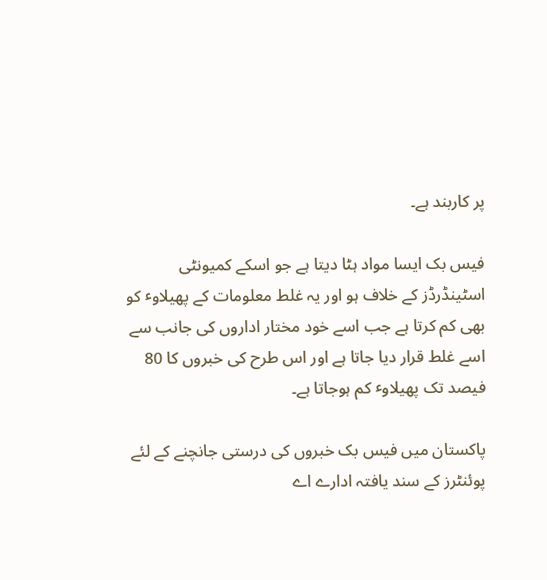پر کاربند ہے۔

فیس بک ایسا مواد ہٹا دیتا ہے جو اسکے کمیونٹی اسٹینڈرڈز کے خلاف ہو اور یہ غلط معلومات کے پھیلاوٴ کو بھی کم کرتا ہے جب اسے خود مختار اداروں کی جانب سے اسے غلط قرار دیا جاتا ہے اور اس طرح کی خبروں کا 80 فیصد تک پھیلاوٴ کم ہوجاتا ہے۔

پاکستان میں فیس بک خبروں کی درستی جانچنے کے لئے پوئنٹرز کے سند یافتہ ادارے اے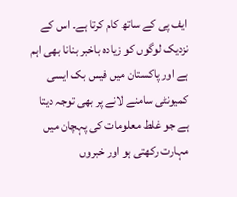ایف پی کے ساتھ کام کرتا ہے۔ اس کے نزدیک لوگوں کو زیادہ باخبر بنانا بھی اہم ہے اور پاکستان میں فیس بک ایسی کمیونٹی سامنے لانے پر بھی توجہ دیتا ہے جو غلط معلومات کی پہچان میں مہارت رکھتی ہو اور خبروں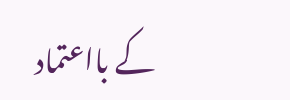کے بااعتماد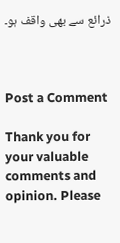ذرائع سے بھی واقف ہو۔



Post a Comment

Thank you for your valuable comments and opinion. Please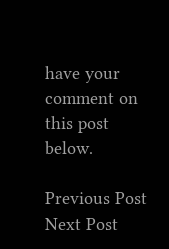have your comment on this post below.

Previous Post Next Post